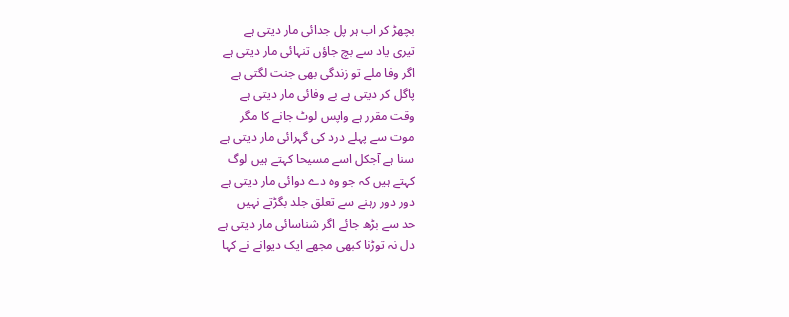بچھڑ کر اب ہر پل جدائی مار دیتی ہے
تیری یاد سے بچ جاؤں تنہائی مار دیتی ہے
اگر وفا ملے تو زندگی بھی جنت لگتی ہے
پاگل کر دیتی ہے بے وفائی مار دیتی ہے
وقت مقرر ہے واپس لوٹ جانے کا مگر
موت سے پہلے درد کی گہرائی مار دیتی ہے
سنا ہے آجکل اسے مسیحا کہتے ہیں لوگ
کہتے ہیں کہ جو وہ دے دوائی مار دیتی ہے
دور دور رہنے سے تعلق جلد بگڑتے نہیں
حد سے بڑھ جائے اگر شناسائی مار دیتی ہے
دل نہ توڑنا کبھی مجھے ایک دیوانے نے کہا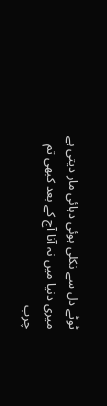ٹوٹے دل سے نکلی ہوئی دہائی مار دیتی ہے
میری دنیا میں نہ آنا آج کے بعد کبھی تم
چرب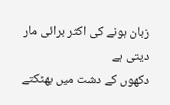زبان ہونے کی اکثر برائی مار دیتی ہے
دکھوں کے دشت میں بھٹکتے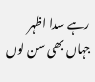رہے سدا اظہر
جہاں بھی سن لوں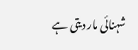شہنائی مار دیتی ہے